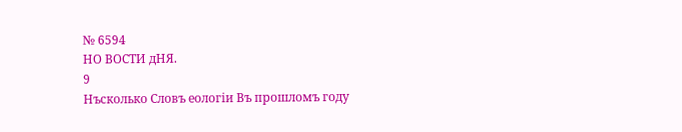№ 6594
НО ВОСТИ дНЯ.
9
Нъсколько Словъ еологіи Въ прошломъ году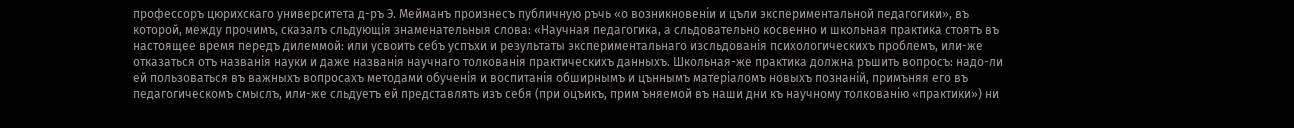профессоръ цюрихскаго университета д-ръ Э. Мейманъ произнесъ публичную ръчь «о возникновеніи и цъли экспериментальной педагогики», въ которой, между прочимъ, сказалъ сльдующія знаменательныя слова: «Научная педагогика, а сльдовательно косвенно и школьная практика стоятъ въ настоящее время передъ дилеммой: или усвоить себъ успъхи и результаты экспериментальнаго изсльдованія психологическихъ проблемъ, или-же отказаться отъ названія науки и даже названія научнаго толкованія практическихъ данныхъ. Школьная-же практика должна ръшить вопросъ: надо-ли ей пользоваться въ важныхъ вопросахъ методами обученія и воспитанія обширнымъ и цъннымъ матеріаломъ новыхъ познаній, примъняя его въ педагогическомъ смыслъ, или-же сльдуетъ ей представлять изъ себя (при оцъикъ, прим ъняемой въ наши дни къ научному толкованію «практики») ни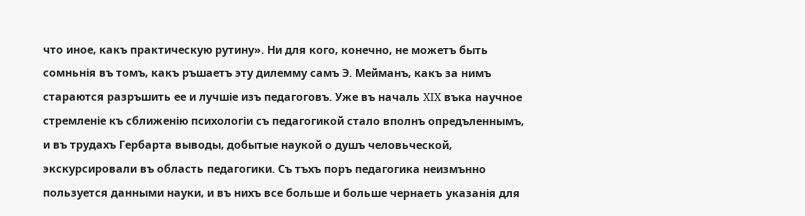что иное, какъ практическую рутину». Ни для кого, конечно, не можетъ быть сомньнія въ томъ, какъ ръшаетъ эту дилемму самъ Э. Мейманъ, какъ за нимъ стараются разръшить ее и лучшіе изъ педагоговъ. Уже въ началь XIX въка научное стремленіе къ сближенію психологіи съ педагогикой стало вполнъ опредъленнымъ, и въ трудахъ Гербарта выводы, добытые наукой о душъ человьческой, экскурсировали въ область педагогики. Съ тъхъ поръ педагогика неизмънно пользуется данными науки, и въ нихъ все больше и больше чернаеть указанія для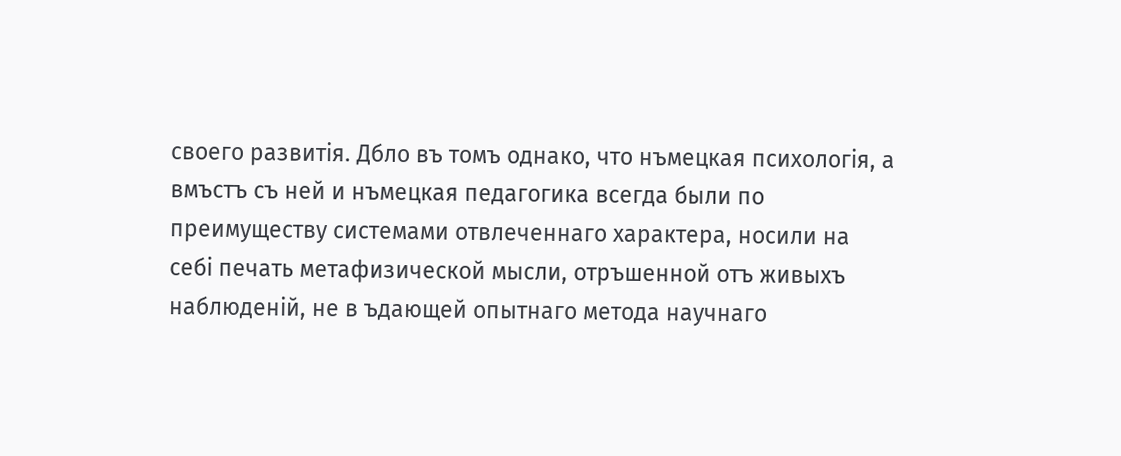своего развитія. Дбло въ томъ однако, что нъмецкая психологія, a вмъстъ съ ней и нъмецкая педагогика всегда были по преимуществу системами отвлеченнаго характера, носили на себі печать метафизической мысли, отръшенной отъ живыхъ наблюденій, не в ъдающей опытнаго метода научнаго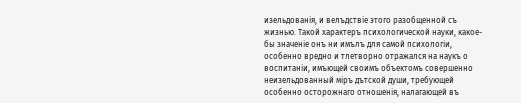изельдованія, и велъдствіе этого разобщенной съ жизнью. Такой характеръ психологической науки, какое-бы значеніе онъ ни имълъ для самой психологіи, особенно вредно и тлетворно отражался на наукъ о воспитаніи, имъющей своимъ объектомъ совершенно неизельдованный міръ дътской души, требующей особенно осторожнаго отношенія, налагающей въ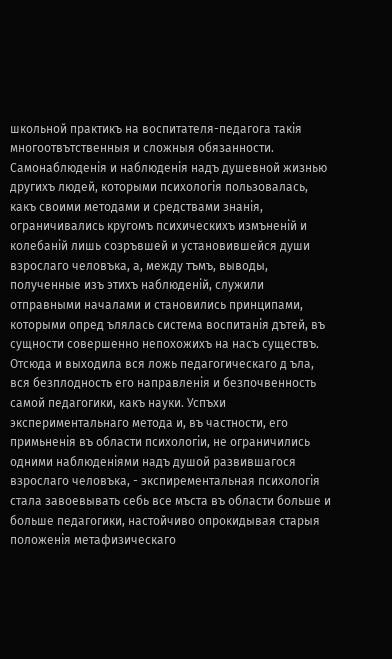школьной практикъ на воспитателя-педагога такія многоотвътственныя и сложныя обязанности. Самонаблюденія и наблюденія надъ душевной жизнью другихъ людей, которыми психологія пользовалась, какъ своими методами и средствами знанія, ограничивались кругомъ психическихъ измъненій и колебаній лишь созръвшей и установившейся души взрослаго человъка, а, между тъмъ, выводы, полученные изъ этихъ наблюденій, служили отправными началами и становились принципами, которыми опред ълялась система воспитанія дътей, въ сущности совершенно непохожихъ на насъ существъ. Отсюда и выходила вся ложь педагогическаго д ъла, вся безплодность его направленія и безпочвенность самой педагогики, какъ науки. Успъхи экспериментальнаго метода и, въ частности, его примьненія въ области психологіи, не ограничились одними наблюденіями надъ душой развившагося взрослаго человъка, - экспирементальная психологія стала завоевывать себь все мъста въ области больше и больше педагогики, настойчиво опрокидывая старыя положенія метафизическаго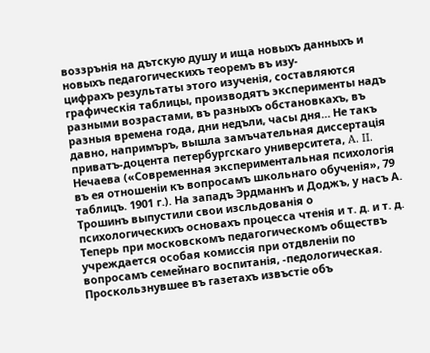воззрънія на дътскую душу и ища новыхъ данныхъ и новыхъ педагогическихъ теоремъ въ изу-
цифрахъ результаты этого изученія, составляются графическія таблицы, производятъ эксперименты надъ разными возрастами, въ разныхъ обстановкахъ, въ разныя времена года, дни недъли, часы дня… Не такъ давно, напримъръ, вышла замъчательная диссертація приватъ-доцента петербургскаго университета, A. II. Нечаева («Современная экспериментальная психологія въ ея отношеніи къ вопросамъ школьнаго обученія», 79 таблицъ. 1901 г.). На западъ Эрдманнъ и Доджъ, у насъ А. Трошинъ выпустили свои изсльдованія о психологическихъ основахъ процесса чтенія и т. д. и т. д. Теперь при московскомъ педагогическомъ обществъ учреждается особая комиссія при отдвленіи по вопросамъ семейнаго воспитанія, -педологическая. Проскользнувшее въ газетахъ извъстіе объ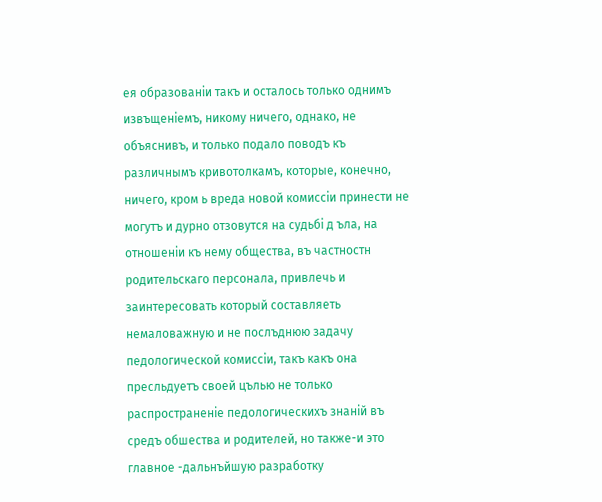ея образованіи такъ и осталось только однимъ извъщеніемъ, никому ничего, однако, не объяснивъ, и только подало поводъ къ различнымъ кривотолкамъ, которые, конечно, ничего, кром ь вреда новой комиссіи принести не могутъ и дурно отзовутся на судьбі д ъла, на отношеніи къ нему общества, въ частностн родительскаго персонала, привлечь и заинтересовать который составляеть немаловажную и не послъднюю задачу педологической комиссіи, такъ какъ она пресльдуетъ своей цълью не только распространеніе педологическихъ знаній въ средъ обшества и родителей, но также-и это главное -дальнъйшую разработку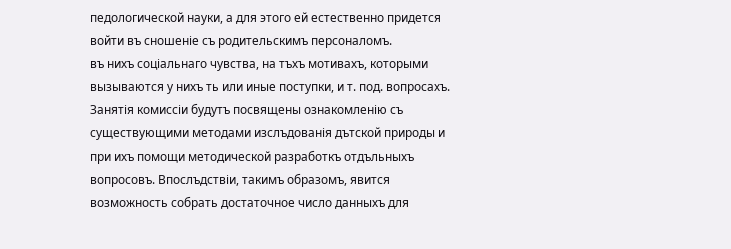педологической науки, а для этого ей естественно придется войти въ сношеніе съ родительскимъ персоналомъ.
въ нихъ соціальнаго чувства, на тъхъ мотивахъ, которыми вызываются у нихъ ть или иные поступки, и т. под. вопросахъ. Занятія комиссіи будутъ посвящены ознакомленію съ существующими методами изслъдованія дътской природы и при ихъ помощи методической разработкъ отдъльныхъ вопросовъ. Впослъдствіи, такимъ образомъ, явится возможность собрать достаточное число данныхъ для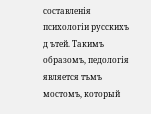составленія психологіи русскихъ д ътей. Такимъ образомъ, педологія является тъмъ мостомъ, который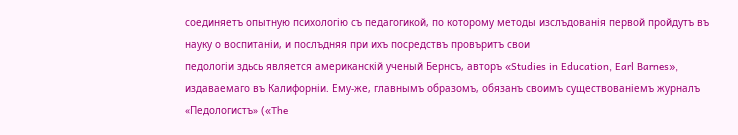соединяетъ опытную психологію съ педагогикой, по которому методы изслъдованія первой пройдутъ въ науку о воспитаніи, и послъдняя при ихъ посредствъ провъритъ свои
педологіи здьсь является американскій ученый Бернсъ, авторъ «Studies in Education, Earl Barnes», издаваемаго въ Калифорніи. Ему-же, главнымъ образомъ, обязанъ своимъ существованіемъ журналъ «Педологистъ» («The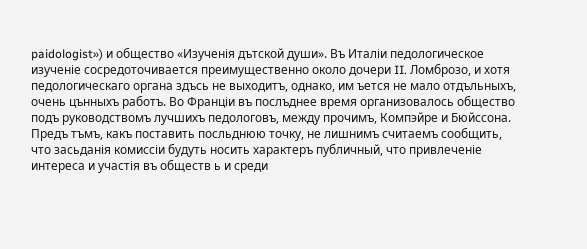paidologist») и общество «Изученія дътской души». Въ Италіи педологическое изученіе сосредоточивается преимущественно около дочери II. Ломброзо, и хотя педологическаго органа здъсь не выходитъ, однако, им ъется не мало отдъльныхъ, очень цънныхъ работъ. Во Франціи въ послъднее время организовалось общество подъ руководствомъ лучшихъ педологовъ, между прочимъ, Компэйре и Бюйссона. Предъ тъмъ, какъ поставить посльднюю точку, не лишнимъ считаемъ сообщить, что засьданія комиссіи будуть носить характеръ публичный, что привлеченіе интереса и участія въ обществ ь и среди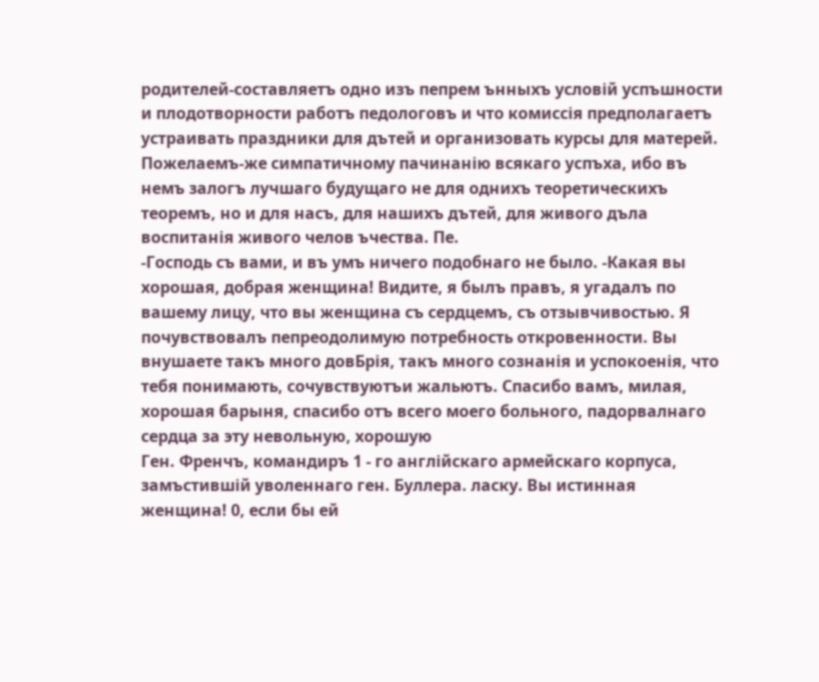родителей-составляетъ одно изъ пепрем ънныхъ условій успъшности и плодотворности работъ педологовъ и что комиссія предполагаетъ устраивать праздники для дътей и организовать курсы для матерей. Пожелаемъ-же симпатичному пачинанію всякаго успъха, ибо въ немъ залогъ лучшаго будущаго не для однихъ теоретическихъ теоремъ, но и для насъ, для нашихъ дътей, для живого дъла воспитанія живого челов ъчества. Пе.
-Господь съ вами, и въ умъ ничего подобнаго не было. -Какая вы хорошая, добрая женщина! Видите, я былъ правъ, я угадалъ по вашему лицу, что вы женщина съ сердцемъ, съ отзывчивостью. Я почувствовалъ пепреодолимую потребность откровенности. Вы внушаете такъ много довБрія, такъ много сознанія и успокоенія, что тебя понимають, сочувствуютъи жальютъ. Спасибо вамъ, милая, хорошая барыня, спасибо отъ всего моего больного, падорвалнаго сердца за эту невольную, хорошую
Ген. Френчъ, командиръ 1 - го англійскаго армейскаго корпуса, замъстившій уволеннаго ген. Буллера. ласку. Вы истинная женщина! 0, если бы ей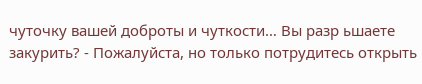чуточку вашей доброты и чуткости… Вы разр ьшаете закурить? - Пожалуйста, но только потрудитесь открыть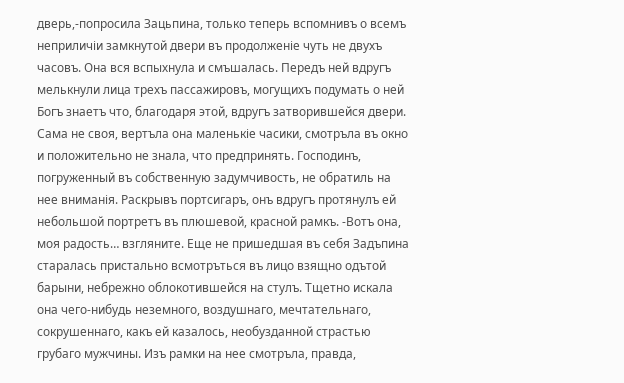дверь,-попросила Зацьпина, только теперь вспомнивъ о всемъ неприличіи замкнутой двери въ продолженіе чуть не двухъ часовъ. Она вся вспыхнула и смъшалась. Передъ ней вдругъ мелькнули лица трехъ пассажировъ, могущихъ подумать о ней Богъ знаетъ что, благодаря этой, вдругъ затворившейся двери. Сама не своя, вертъла она маленькіе часики, смотръла въ окно и положительно не знала, что предпринять. Господинъ, погруженный въ собственную задумчивость, не обратиль на нее вниманія. Раскрывъ портсигаръ, онъ вдругъ протянулъ ей небольшой портретъ въ плюшевой, красной рамкъ. -Вотъ она, моя радость… взгляните. Еще не пришедшая въ себя Задъпина старалась пристально всмотръться въ лицо взящно одътой барыни, небрежно облокотившейся на стулъ. Тщетно искала она чего-нибудь неземного, воздушнаго, мечтательнаго, сокрушеннаго, какъ ей казалось, необузданной страстью грубаго мужчины. Изъ рамки на нее смотръла, правда,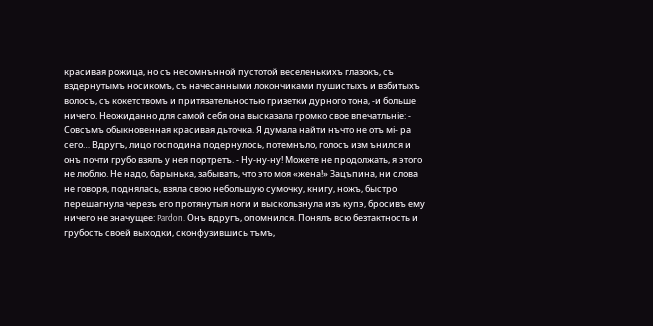красивая рожица, но съ несомнънной пустотой веселенькихъ глазокъ, съ вздернутымъ носикомъ, съ начесанными локончиками пушистыхъ и взбитыхъ волосъ, съ кокетствомъ и притязательностью гризетки дурного тона, -и больше ничего. Неожиданно для самой себя она высказала громко свое впечатльніе: - Совсъмъ обыкновенная красивая дьточка. Я думала найти нъчто не отъ мі- рa сего… Вдругъ, лицо господина подернулось, потемнъло, голосъ изм ънился и онъ почти грубо взялъ у нея портретъ. - Ну-ну-ну! Можете не продолжать, я этого не люблю. Не надо, барынька, забывать, что это моя «жена!» Зацъпина, ни слова не говоря, поднялась, взяла свою небольшую сумочку, книгу, ножъ, быстро перешагнула черезъ его протянутыя ноги и выскользнула изъ купэ, бросивъ ему ничего не значущее: Pardon. Онъ вдругъ, опомнился. Понялъ всю безтактность и грубость своей выходки, сконфузившись тъмъ,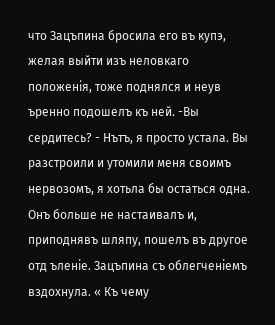что Зацъпина бросила его въ купэ, желая выйти изъ неловкаго положенія, тоже поднялся и неув ъренно подошелъ къ ней. -Вы сердитесь? - Нътъ, я просто устала. Вы разстроили и утомили меня своимъ нервозомъ, я хотьла бы остаться одна. Онъ больше не настаивалъ и, приподнявъ шляпу, пошелъ въ другое отд ъленіе. Зацъпина съ облегченіемъ вздохнула. « Къ чему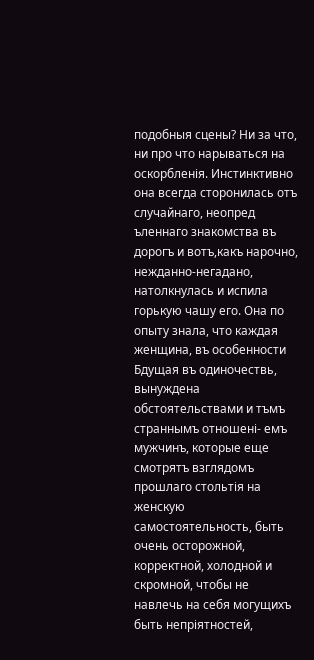подобныя сцены? Ни за что, ни про что нарываться на оскорбленія. Инстинктивно она всегда сторонилась отъ случайнаго, неопред ъленнаго знакомства въ дорогъ и вотъ,какъ нарочно, нежданно-негадано, натолкнулась и испила горькую чашу его. Она по опыту знала, что каждая женщина, въ особенности Бдущая въ одиночествь, вынуждена обстоятельствами и тъмъ страннымъ отношені- емъ мужчинъ, которые еще смотрятъ взглядомъ прошлаго стольтія на женскую самостоятельность, быть очень осторожной, корректной, холодной и скромной, чтобы не навлечь на себя могущихъ быть непріятностей,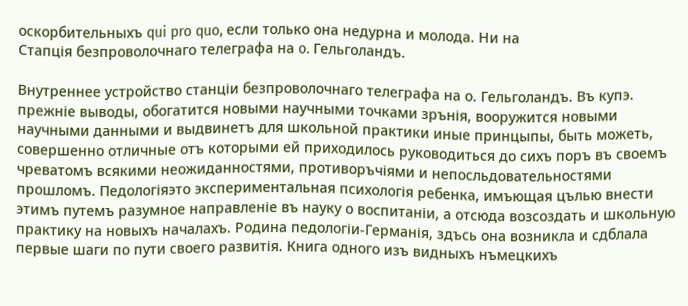оскорбительныхъ qui pro quo, если только она недурна и молода. Ни на
Стапція безпроволочнаго телеграфа на o. Гельголандъ.

Внутреннее устройство станціи безпроволочнаго телеграфа на о. Гельголандъ. Въ купэ. прежніе выводы, обогатится новыми научными точками зрънія, вооружится новыми научными данными и выдвинетъ для школьной практики иные принцыпы, быть можеть, совершенно отличные отъ которыми ей приходилось руководиться до сихъ поръ въ своемъ чреватомъ всякими неожиданностями, противоръчіями и непосльдовательностями прошломъ. Педологіяэто экспериментальная психологія ребенка, имъющая цълью внести этимъ путемъ разумное направленіе въ науку о воспитаніи, а отсюда возсоздать и школьную практику на новыхъ началахъ. Родина педологіи-Германія, здъсь она возникла и сдблала первые шаги по пути своего развитія. Книга одного изъ видныхъ нъмецкихъ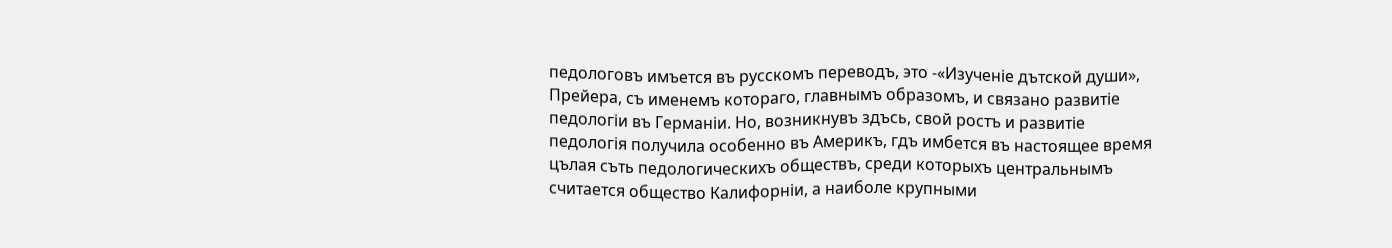педологовъ имъется въ русскомъ переводъ, это -«Изученіе дътской души», Прейера, съ именемъ котораго, главнымъ образомъ, и связано развитіе педологіи въ Германіи. Но, возникнувъ здъсь, свой ростъ и развитіе педологія получила особенно въ Америкъ, гдъ имбется въ настоящее время цълая съть педологическихъ обществъ, среди которыхъ центральнымъ считается общество Калифорніи, а наиболе крупными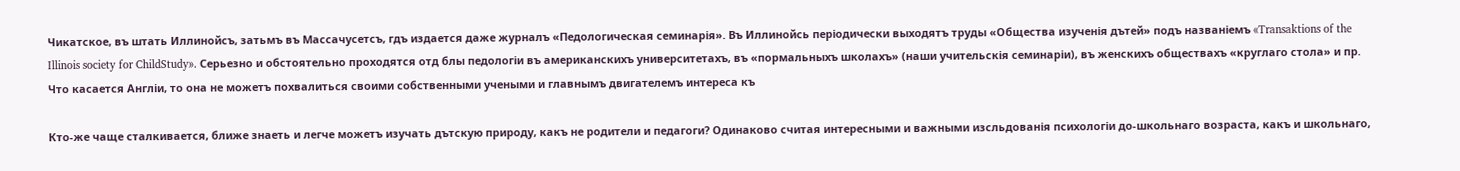Чикатское, въ штать Иллинойсъ, затьмъ въ Массачусетсъ, гдъ издается даже журналъ «Педологическая семинарія». Въ Иллинойсь періодически выходятъ труды «Общества изученія дътей» подъ названіемъ «Transaktions of the Illinois society for ChildStudy». Серьезно и обстоятельно проходятся отд блы педологіи въ американскихъ университетахъ, въ «пормальныхъ школахъ» (наши учительскія семинаріи), въ женскихъ обществахъ «круглаго стола» и пр. Что касается Англіи, то она не можетъ похвалиться своими собственными учеными и главнымъ двигателемъ интереса къ

Кто-же чаще сталкивается, ближе знаеть и легче можетъ изучать дътскую природу, какъ не родители и педагоги? Одинаково считая интересными и важными изсльдованія психологіи до-школьнаго возраста, какъ и школьнаго,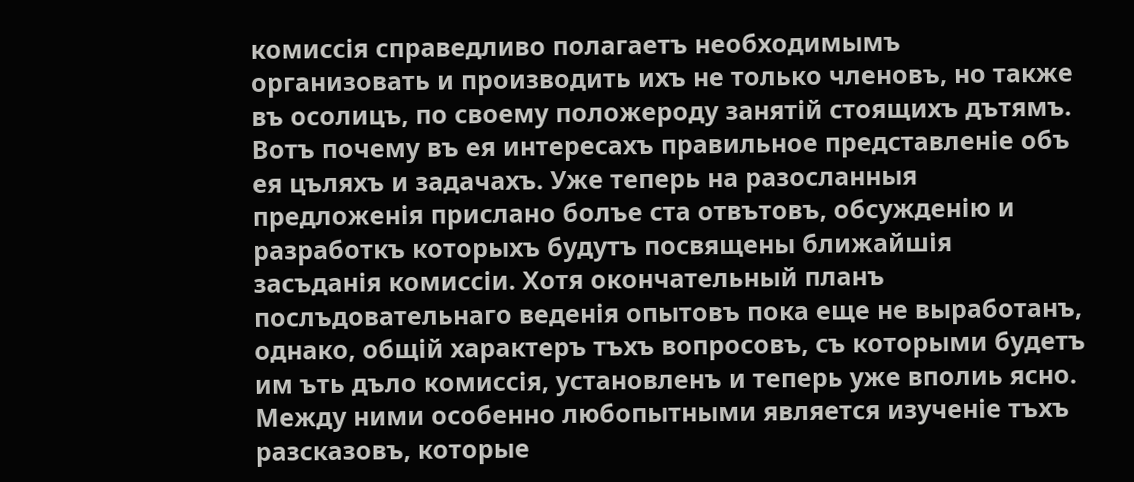комиссія справедливо полагаетъ необходимымъ организовать и производить ихъ не только членовъ, но также въ осолицъ, по своему положероду занятій стоящихъ дътямъ. Вотъ почему въ ея интересахъ правильное представленіе объ ея цъляхъ и задачахъ. Уже теперь на разосланныя предложенія прислано болъе ста отвътовъ, обсужденію и разработкъ которыхъ будутъ посвящены ближайшія засъданія комиссіи. Хотя окончательный планъ послъдовательнаго веденія опытовъ пока еще не выработанъ, однако, общій характеръ тъхъ вопросовъ, съ которыми будетъ им ъть дъло комиссія, установленъ и теперь уже вполиь ясно. Между ними особенно любопытными является изученіе тъхъ разсказовъ, которые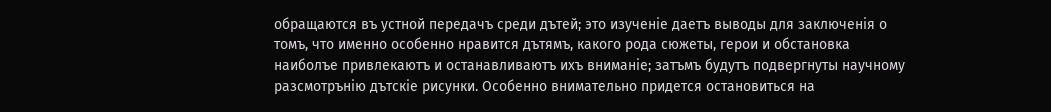обращаются въ устной передачъ среди дътей; это изученіе даетъ выводы для заключенія о томъ, что именно особенно нравится дътямъ, какого рода сюжеты, герои и обстановка наиболъе привлекаютъ и останавливаютъ ихъ вниманіе; затъмъ будутъ подвергнуты научному разсмотрънію дътскіе рисунки. Особенно внимательно придется остановиться на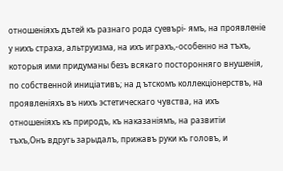отношеніяхъ дътей къ разнаго рода суевърі- ямъ, на проявленіе у нихъ страха, альтруизма, на ихъ играхъ,-особенно на тъхъ, которыя ими придуманы безъ всякаго посторонняго внушенія, по собственной иниціативъ; на д ътскомъ коллекціонерствъ, на проявленіяхъ въ нихъ эстетическаго чувства, на ихъ отношеніяхъ къ природъ, къ наказаніямъ, на развитіи
тъхъ,Онъ вдругь зарыдалъ, прижавъ руки къ головъ, и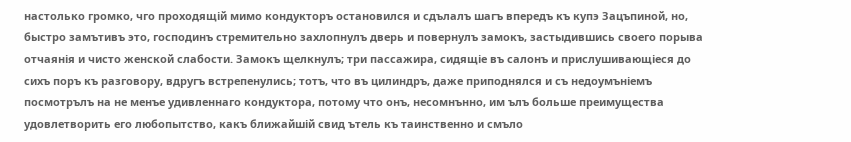настолько громко, чго проходящій мимо кондукторъ остановился и сдълалъ шагъ впередъ къ купэ Зацъпиной, но, быстро замътивъ это, господинъ стремительно захлопнулъ дверь и повернулъ замокъ, застыдившись своего порыва отчаянія и чисто женской слабости. Замокъ щелкнулъ; три пассажира, сидящіе въ салонъ и прислушивающіеся до сихъ поръ къ разговору, вдругъ встрепенулись; тотъ, что въ цилиндръ, даже приподнялся и съ недоумъніемъ посмотрълъ на не менъе удивленнаго кондуктора, потому что онъ, несомнънно, им ълъ больше преимущества удовлетворить его любопытство, какъ ближайшій свид ътель къ таинственно и смъло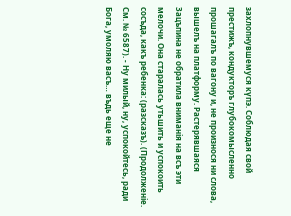захлопнувшемуся күпэ. Соблюдая свой престижъ, кондукторъ глубокомысленно прошагалъ по вагону и, не произнося ни слова, вышелъ на платформу. Растерявшаяся Зацъпина не обратила вниманія на всъ эти мелочи. Она старалась утьшить и успокоить сосъда, какъ ребенка: (разсказъ). (Продолженіе. См. № 6587). - Ну милый, ну, успокойтесь, ради Бога, умоляю васъ… въдь еще не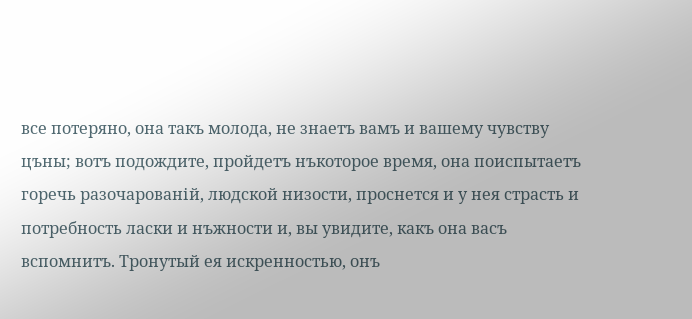все потеряно, она такъ молода, не знаетъ вамъ и вашему чувству цъны; вотъ подождите, пройдетъ нъкоторое время, она поиспытаетъ горечь разочарованій, людской низости, проснется и у нея страсть и потребность ласки и нъжности и, вы увидите, какъ она васъ вспомнитъ. Тронутый ея искренностью, онъ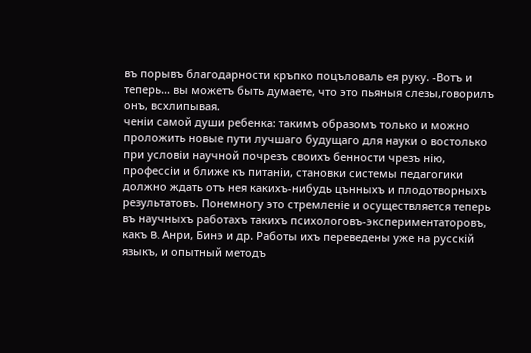въ порывъ благодарности кръпко поцъловаль ея руку. -Вотъ и теперь… вы можетъ быть думаете, что это пьяныя слезы,говорилъ онъ, всхлипывая.
ченіи самой души ребенка: такимъ образомъ только и можно проложить новые пути лучшаго будущаго для науки о востолько при условіи научной почрезъ своихъ бенности чрезъ нію, профессіи и ближе къ питаніи, становки системы педагогики должно ждать отъ нея какихъ-нибудь цънныхъ и плодотворныхъ результатовъ. Понемногу это стремленіе и осуществляется теперь въ научныхъ работахъ такихъ психологовъ-экспериментаторовъ, какъ B. Анри, Бинэ и др. Работы ихъ переведены уже на русскій языкъ, и опытный методъ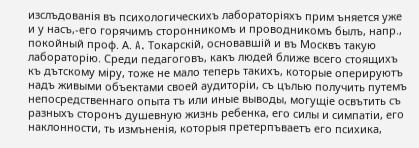изслъдованія въ психологическихъ лабораторіяхъ прим ъняется уже и у насъ,-его горячимъ сторонникомъ и проводникомъ былъ, напр., покойный проф. А. A. Токарскій, основавшій и въ Москвъ такую лабораторію. Среди педагоговъ, какъ людей ближе всего стоящихъ къ дътскому міру, тоже не мало теперь такихъ, которые оперируютъ надъ живыми объектами своей аудиторіи, съ цълью получить путемъ непосредственнаго опыта тъ или иные выводы, могущіе освътить съ разныхъ сторонъ душевную жизнь ребенка, его силы и симпатіи, егo наклонности, ть измъненія, которыя претерпъваетъ его психика,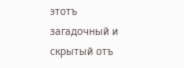этотъ загадочный и скрытый отъ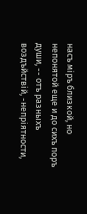насъ міръ близкой, но непонятой еще и до сихъ поръ души, -- отъ разныхъ воздъйствій, -непріятности,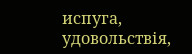испуга, удовольствія,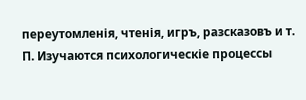переутомленія, чтенія, игръ, разсказовъ и т. П. Изучаются психологическіе процессы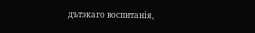дътэкаго воспитанія,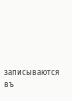записываются въ